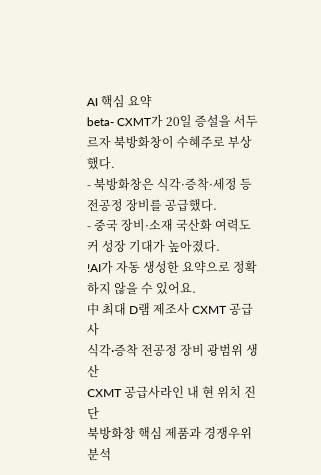AI 핵심 요약
beta- CXMT가 20일 증설을 서두르자 북방화창이 수혜주로 부상했다.
- 북방화창은 식각·증착·세정 등 전공정 장비를 공급했다.
- 중국 장비·소재 국산화 여력도 커 성장 기대가 높아졌다.
!AI가 자동 생성한 요약으로 정확하지 않을 수 있어요.
中 최대 D램 제조사 CXMT 공급사
식각∙증착 전공정 장비 광범위 생산
CXMT 공급사라인 내 현 위치 진단
북방화창 핵심 제품과 경쟁우위 분석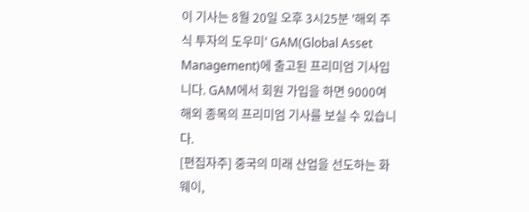이 기사는 8월 20일 오후 3시25분 '해외 주식 투자의 도우미' GAM(Global Asset Management)에 출고된 프리미엄 기사입니다. GAM에서 회원 가입을 하면 9000여 해외 종목의 프리미엄 기사를 보실 수 있습니다.
[편집자주] 중국의 미래 산업을 선도하는 화웨이,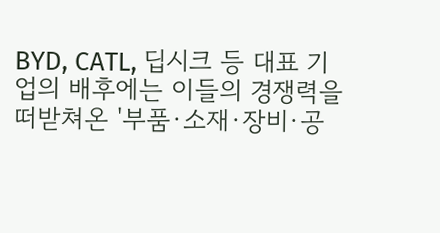BYD, CATL, 딥시크 등 대표 기업의 배후에는 이들의 경쟁력을 떠받쳐온 '부품·소재·장비·공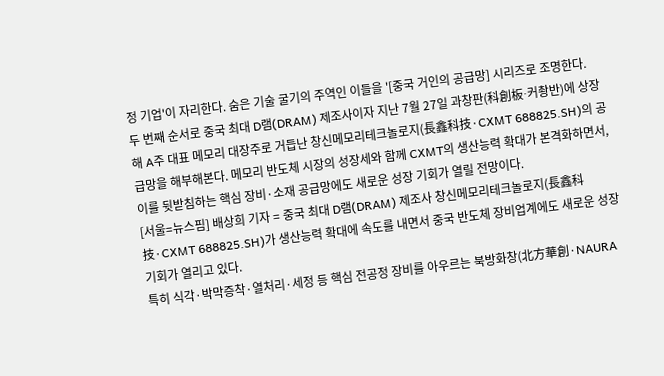정 기업'이 자리한다. 숨은 기술 굴기의 주역인 이들을 '[중국 거인의 공급망] 시리즈로 조명한다.
두 번째 순서로 중국 최대 D램(DRAM) 제조사이자 지난 7월 27일 과창판(科創板∙커촹반)에 상장해 A주 대표 메모리 대장주로 거듭난 창신메모리테크놀로지(長鑫科技·CXMT 688825.SH)의 공급망을 해부해본다. 메모리 반도체 시장의 성장세와 함께 CXMT의 생산능력 확대가 본격화하면서, 이를 뒷받침하는 핵심 장비·소재 공급망에도 새로운 성장 기회가 열릴 전망이다.
[서울=뉴스핌] 배상희 기자 = 중국 최대 D램(DRAM) 제조사 창신메모리테크놀로지(長鑫科技·CXMT 688825.SH)가 생산능력 확대에 속도를 내면서 중국 반도체 장비업계에도 새로운 성장 기회가 열리고 있다.
특히 식각·박막증착·열처리·세정 등 핵심 전공정 장비를 아우르는 북방화창(北方華創·NAURA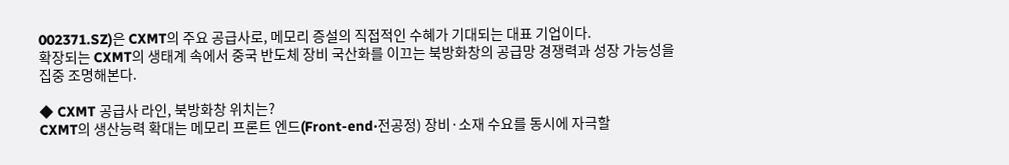002371.SZ)은 CXMT의 주요 공급사로, 메모리 증설의 직접적인 수혜가 기대되는 대표 기업이다.
확장되는 CXMT의 생태계 속에서 중국 반도체 장비 국산화를 이끄는 북방화창의 공급망 경쟁력과 성장 가능성을 집중 조명해본다.

◆ CXMT 공급사 라인, 북방화창 위치는?
CXMT의 생산능력 확대는 메모리 프론트 엔드(Front-end·전공정) 장비·소재 수요를 동시에 자극할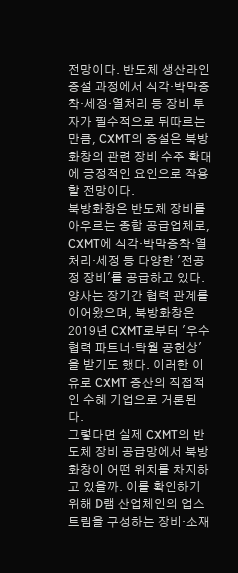전망이다. 반도체 생산라인 증설 과정에서 식각·박막증착·세정·열처리 등 장비 투자가 필수적으로 뒤따르는 만큼, CXMT의 증설은 북방화창의 관련 장비 수주 확대에 긍정적인 요인으로 작용할 전망이다.
북방화창은 반도체 장비를 아우르는 종합 공급업체로, CXMT에 식각·박막증착·열처리·세정 등 다양한 '전공정 장비'를 공급하고 있다. 양사는 장기간 협력 관계를 이어왔으며, 북방화창은 2019년 CXMT로부터 '우수 협력 파트너·탁월 공헌상'을 받기도 했다. 이러한 이유로 CXMT 증산의 직접적인 수혜 기업으로 거론된다.
그렇다면 실제 CXMT의 반도체 장비 공급망에서 북방화창이 어떤 위치를 차지하고 있을까. 이를 확인하기 위해 D램 산업체인의 업스트림을 구성하는 장비·소재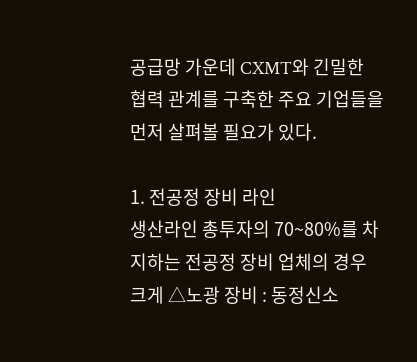공급망 가운데 CXMT와 긴밀한 협력 관계를 구축한 주요 기업들을 먼저 살펴볼 필요가 있다.

1. 전공정 장비 라인
생산라인 총투자의 70~80%를 차지하는 전공정 장비 업체의 경우 크게 △노광 장비 : 동정신소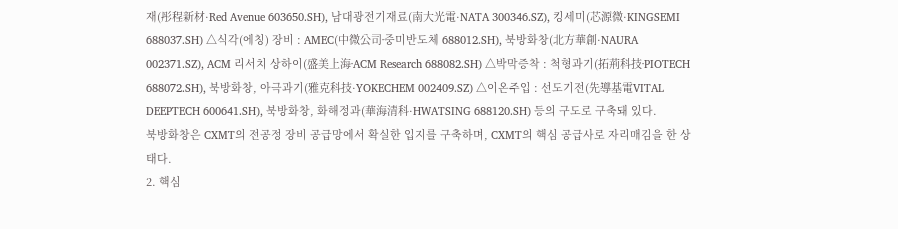재(彤程新材·Red Avenue 603650.SH), 남대광전기재료(南大光電·NATA 300346.SZ), 킹세미(芯源微·KINGSEMI 688037.SH) △식각(에칭) 장비 : AMEC(中微公司∙중미반도체 688012.SH), 북방화창(北方華創·NAURA 002371.SZ), ACM 리서치 상하이(盛美上海∙ACM Research 688082.SH) △박막증착 : 척형과기(拓荊科技∙PIOTECH 688072.SH), 북방화창, 아극과기(雅克科技·YOKECHEM 002409.SZ) △이온주입 : 선도기전(先導基電VITAL DEEPTECH 600641.SH), 북방화창, 화해정과(華海清科·HWATSING 688120.SH) 등의 구도로 구축돼 있다.
북방화창은 CXMT의 전공정 장비 공급망에서 확실한 입지를 구축하며, CXMT의 핵심 공급사로 자리매김을 한 상태다.
2. 핵심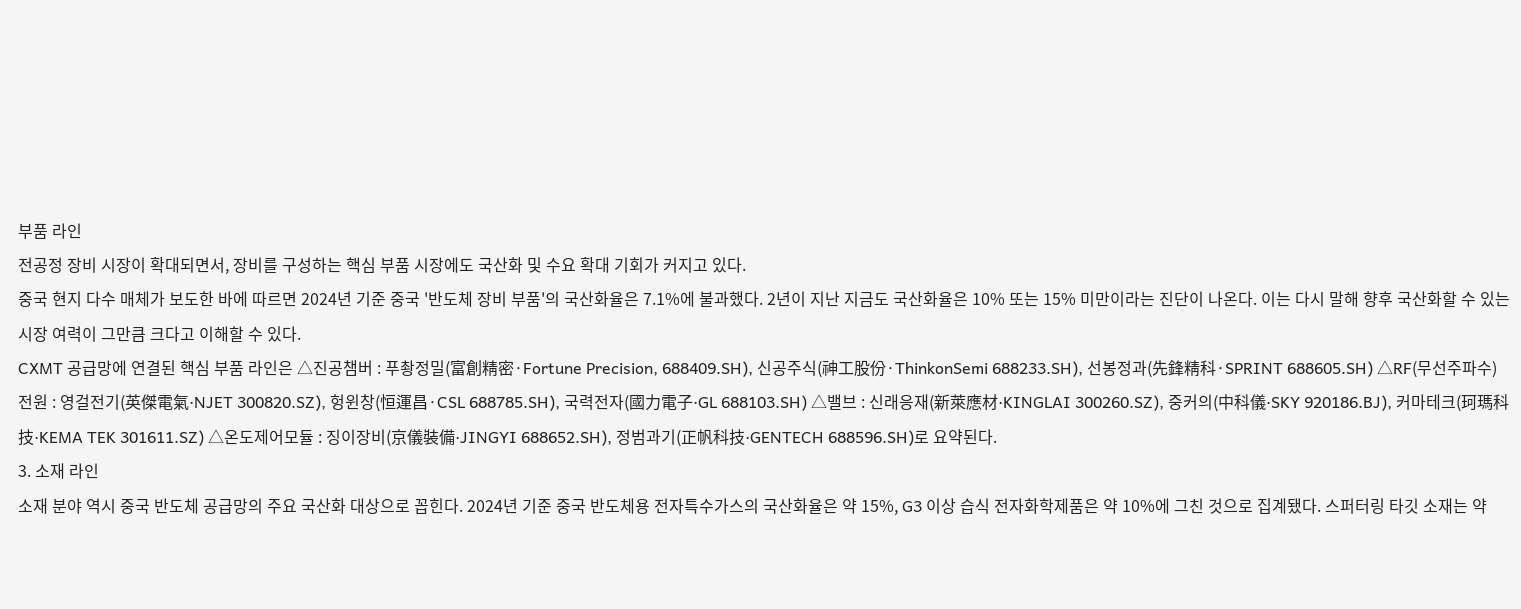부품 라인
전공정 장비 시장이 확대되면서, 장비를 구성하는 핵심 부품 시장에도 국산화 및 수요 확대 기회가 커지고 있다.
중국 현지 다수 매체가 보도한 바에 따르면 2024년 기준 중국 '반도체 장비 부품'의 국산화율은 7.1%에 불과했다. 2년이 지난 지금도 국산화율은 10% 또는 15% 미만이라는 진단이 나온다. 이는 다시 말해 향후 국산화할 수 있는 시장 여력이 그만큼 크다고 이해할 수 있다.
CXMT 공급망에 연결된 핵심 부품 라인은 △진공챔버 : 푸촹정밀(富創精密·Fortune Precision, 688409.SH), 신공주식(神工股份·ThinkonSemi 688233.SH), 선봉정과(先鋒精科·SPRINT 688605.SH) △RF(무선주파수) 전원 : 영걸전기(英傑電氣∙NJET 300820.SZ), 헝윈창(恒運昌·CSL 688785.SH), 국력전자(國力電子∙GL 688103.SH) △밸브 : 신래응재(新萊應材∙KINGLAI 300260.SZ), 중커의(中科儀∙SKY 920186.BJ), 커마테크(珂瑪科技∙KEMA TEK 301611.SZ) △온도제어모듈 : 징이장비(京儀裝備∙JINGYI 688652.SH), 정범과기(正帆科技∙GENTECH 688596.SH)로 요약된다.
3. 소재 라인
소재 분야 역시 중국 반도체 공급망의 주요 국산화 대상으로 꼽힌다. 2024년 기준 중국 반도체용 전자특수가스의 국산화율은 약 15%, G3 이상 습식 전자화학제품은 약 10%에 그친 것으로 집계됐다. 스퍼터링 타깃 소재는 약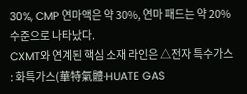30%, CMP 연마액은 약 30%, 연마 패드는 약 20% 수준으로 나타났다.
CXMT와 연계된 핵심 소재 라인은 △전자 특수가스 : 화특가스(華特氣體∙HUATE GAS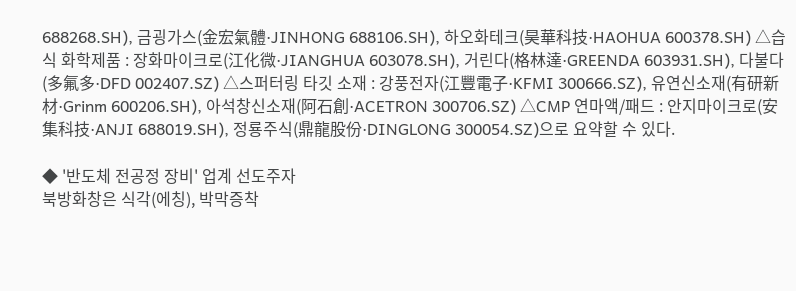688268.SH), 금굉가스(金宏氣體∙JINHONG 688106.SH), 하오화테크(昊華科技∙HAOHUA 600378.SH) △습식 화학제품 : 장화마이크로(江化微∙JIANGHUA 603078.SH), 거린다(格林達∙GREENDA 603931.SH), 다불다(多氟多∙DFD 002407.SZ) △스퍼터링 타깃 소재 : 강풍전자(江豐電子∙KFMI 300666.SZ), 유연신소재(有研新材∙Grinm 600206.SH), 아석창신소재(阿石創∙ACETRON 300706.SZ) △CMP 연마액/패드 : 안지마이크로(安集科技∙ANJI 688019.SH), 정룡주식(鼎龍股份∙DINGLONG 300054.SZ)으로 요약할 수 있다.

◆ '반도체 전공정 장비' 업계 선도주자
북방화창은 식각(에칭), 박막증착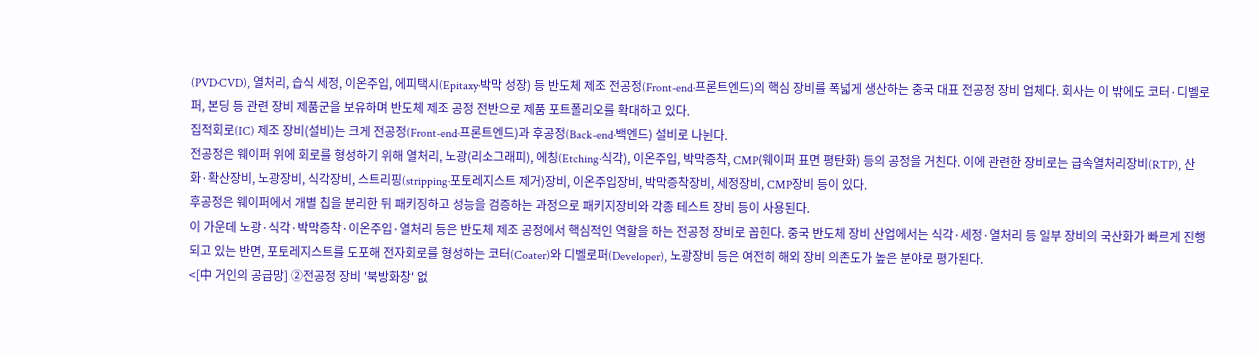(PVD·CVD), 열처리, 습식 세정, 이온주입, 에피택시(Epitaxy·박막 성장) 등 반도체 제조 전공정(Front-end·프론트엔드)의 핵심 장비를 폭넓게 생산하는 중국 대표 전공정 장비 업체다. 회사는 이 밖에도 코터·디벨로퍼, 본딩 등 관련 장비 제품군을 보유하며 반도체 제조 공정 전반으로 제품 포트폴리오를 확대하고 있다.
집적회로(IC) 제조 장비(설비)는 크게 전공정(Front-end·프론트엔드)과 후공정(Back-end·백엔드) 설비로 나뉜다.
전공정은 웨이퍼 위에 회로를 형성하기 위해 열처리, 노광(리소그래피), 에칭(Etching·식각), 이온주입, 박막증착, CMP(웨이퍼 표면 평탄화) 등의 공정을 거친다. 이에 관련한 장비로는 급속열처리장비(RTP), 산화·확산장비, 노광장비, 식각장비, 스트리핑(stripping·포토레지스트 제거)장비, 이온주입장비, 박막증착장비, 세정장비, CMP장비 등이 있다.
후공정은 웨이퍼에서 개별 칩을 분리한 뒤 패키징하고 성능을 검증하는 과정으로 패키지장비와 각종 테스트 장비 등이 사용된다.
이 가운데 노광·식각·박막증착·이온주입·열처리 등은 반도체 제조 공정에서 핵심적인 역할을 하는 전공정 장비로 꼽힌다. 중국 반도체 장비 산업에서는 식각·세정·열처리 등 일부 장비의 국산화가 빠르게 진행되고 있는 반면, 포토레지스트를 도포해 전자회로를 형성하는 코터(Coater)와 디벨로퍼(Developer), 노광장비 등은 여전히 해외 장비 의존도가 높은 분야로 평가된다.
<[中 거인의 공급망] ②전공정 장비 '북방화창' 없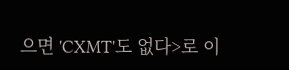으면 'CXMT'도 없다>로 이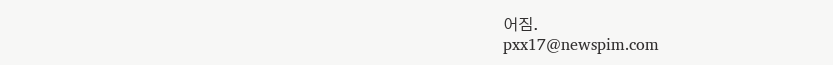어짐.
pxx17@newspim.com